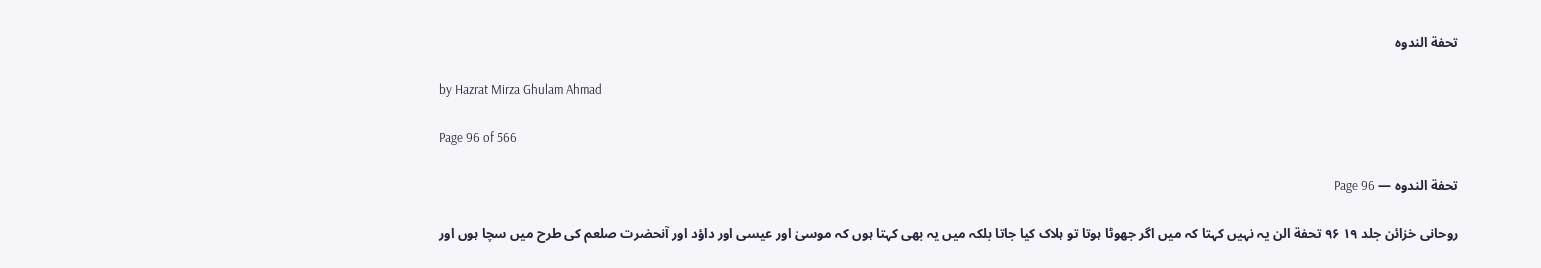تحفة الندوہ

by Hazrat Mirza Ghulam Ahmad

Page 96 of 566

تحفة الندوہ — Page 96

روحانی خزائن جلد ۱۹ ۹۶ تحفة الن یہ نہیں کہتا کہ میں اگر جھوٹا ہوتا تو ہلاک کیا جاتا بلکہ میں یہ بھی کہتا ہوں کہ موسیٰ اور عیسی اور داؤد اور آنحضرت صلعم کی طرح میں سچا ہوں اور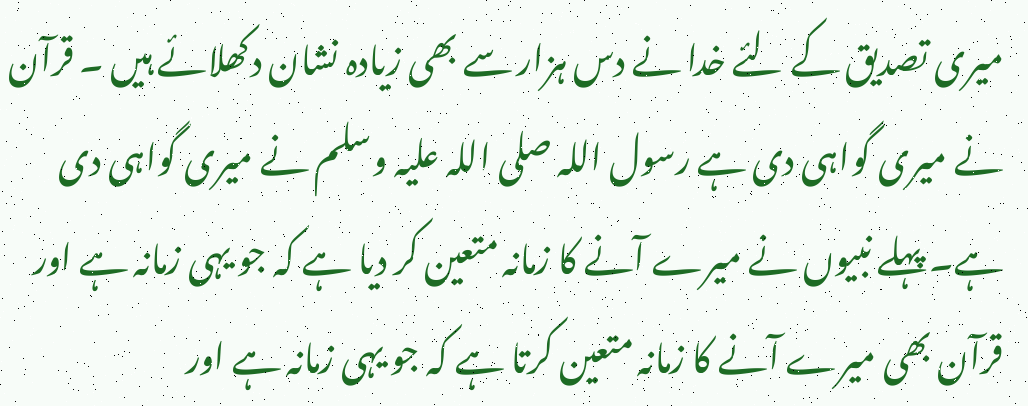میری تصدیق کے لئے خدا نے دس ہزار سے بھی زیادہ نشان دکھلائے ہیں ۔ قرآن نے میری گواہی دی ہے رسول اللہ صلی اللہ علیہ وسلم نے میری گواہی دی ہے۔ پہلے نبیوں نے میرے آنے کا زمانہ متعین کر دیا ہے کہ جو یہی زمانہ ہے اور قرآن بھی میرے آنے کا زمانہ متعین کرتا ہے کہ جو یہی زمانہ ہے اور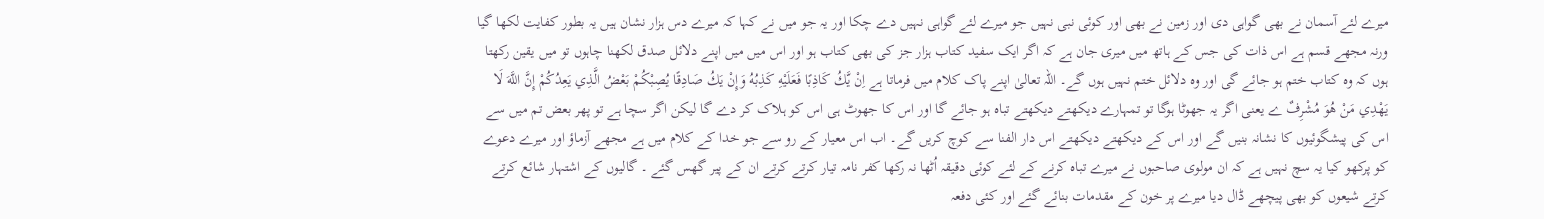میرے لئے آسمان نے بھی گواہی دی اور زمین نے بھی اور کوئی نبی نہیں جو میرے لئے گواہی نہیں دے چکا اور یہ جو میں نے کہا کہ میرے دس ہزار نشان ہیں یہ بطور کفایت لکھا گیا ورنہ مجھے قسم ہے اس ذات کی جس کے ہاتھ میں میری جان ہے کہ اگر ایک سفید کتاب ہزار جز کی بھی کتاب ہو اور اس میں میں اپنے دلائل صدق لکھنا چاہوں تو میں یقین رکھتا ہوں کہ وہ کتاب ختم ہو جائے گی اور وہ دلائل ختم نہیں ہوں گے۔ اللہ تعالیٰ اپنے پاک کلام میں فرماتا ہے اِنْ يَّكُ كَاذِبًا فَعَلَيْهِ كَذِبُهُ وَإِنْ يَكُ صَادِقًا يُصِبْكُمْ بَعْضُ الَّذِي يَعِدُكُمْ إِنَّ اللَّهَ لَا يَهْدِي مَنْ هُوَ مُشْرِفٌ ے یعنی اگر یہ جھوٹا ہوگا تو تمہارے دیکھتے دیکھتے تباہ ہو جائے گا اور اس کا جھوٹ ہی اس کو ہلاک کر دے گا لیکن اگر سچا ہے تو پھر بعض تم میں سے اس کی پیشگوئیوں کا نشانہ بنیں گے اور اس کے دیکھتے دیکھتے اس دار الفنا سے کوچ کریں گے۔ اب اس معیار کے رو سے جو خدا کے کلام میں ہے مجھے آزماؤ اور میرے دعوے کو پرکھو کیا یہ سچ نہیں ہے کہ ان مولوی صاحبوں نے میرے تباہ کرنے کے لئے کوئی دقیقہ اُٹھا نہ رکھا کفر نامہ تیار کرتے کرتے ان کے پیر گھس گئے ۔ گالیوں کے اشتہار شائع کرتے کرتے شیعوں کو بھی پیچھے ڈال دیا میرے پر خون کے مقدمات بنائے گئے اور کئی دفعہ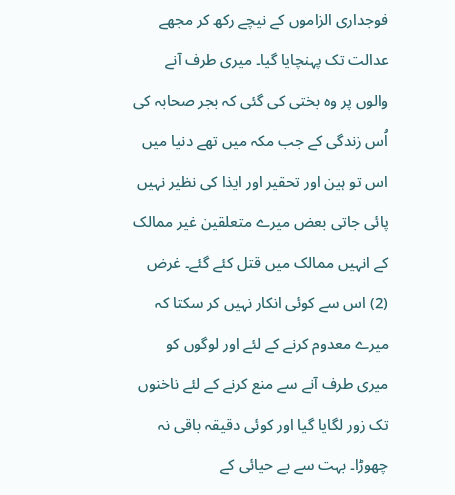فوجداری الزاموں کے نیچے رکھ کر مجھے عدالت تک پہنچایا گیا۔ میری طرف آنے والوں پر وہ بختی کی گئی کہ بجر صحابہ کی اُس زندگی کے جب مکہ میں تھے دنیا میں اس تو ہین اور تحقیر اور ایذا کی نظیر نہیں پائی جاتی بعض میرے متعلقین غیر ممالک کے انہیں ممالک میں قتل کئے گئے۔ غرض (2) اس سے کوئی انکار نہیں کر سکتا کہ میرے معدوم کرنے کے لئے اور لوگوں کو میری طرف آنے سے منع کرنے کے لئے ناخنوں تک زور لگایا گیا اور کوئی دقیقہ باقی نہ چھوڑا۔ بہت سے بے حیائی کے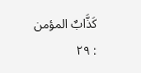كَذَّابٌ المؤمن : ٢٩